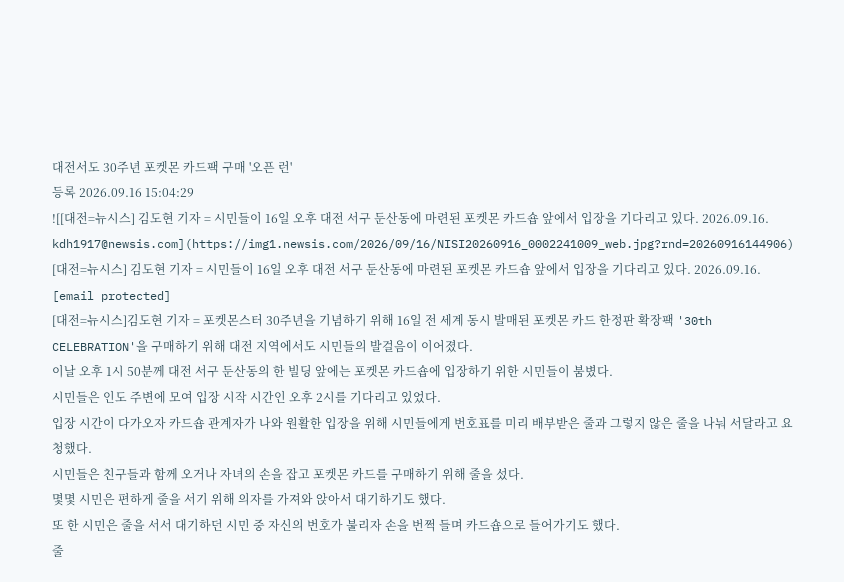대전서도 30주년 포켓몬 카드팩 구매 '오픈 런'
등록 2026.09.16 15:04:29
![[대전=뉴시스] 김도현 기자 = 시민들이 16일 오후 대전 서구 둔산동에 마련된 포켓몬 카드숍 앞에서 입장을 기다리고 있다. 2026.09.16. kdh1917@newsis.com](https://img1.newsis.com/2026/09/16/NISI20260916_0002241009_web.jpg?rnd=20260916144906)
[대전=뉴시스] 김도현 기자 = 시민들이 16일 오후 대전 서구 둔산동에 마련된 포켓몬 카드숍 앞에서 입장을 기다리고 있다. 2026.09.16. [email protected]
[대전=뉴시스]김도현 기자 = 포켓몬스터 30주년을 기념하기 위해 16일 전 세계 동시 발매된 포켓몬 카드 한정판 확장팩 '30th CELEBRATION'을 구매하기 위해 대전 지역에서도 시민들의 발걸음이 이어졌다.
이날 오후 1시 50분께 대전 서구 둔산동의 한 빌딩 앞에는 포켓몬 카드숍에 입장하기 위한 시민들이 붐볐다.
시민들은 인도 주변에 모여 입장 시작 시간인 오후 2시를 기다리고 있었다.
입장 시간이 다가오자 카드숍 관계자가 나와 원활한 입장을 위해 시민들에게 번호표를 미리 배부받은 줄과 그렇지 않은 줄을 나눠 서달라고 요청했다.
시민들은 친구들과 함께 오거나 자녀의 손을 잡고 포켓몬 카드를 구매하기 위해 줄을 섰다.
몇몇 시민은 편하게 줄을 서기 위해 의자를 가져와 앉아서 대기하기도 했다.
또 한 시민은 줄을 서서 대기하던 시민 중 자신의 번호가 불리자 손을 번쩍 들며 카드숍으로 들어가기도 했다.
줄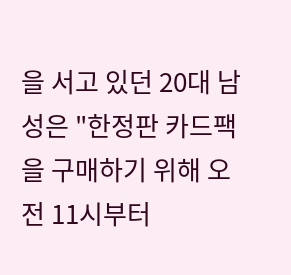을 서고 있던 20대 남성은 "한정판 카드팩을 구매하기 위해 오전 11시부터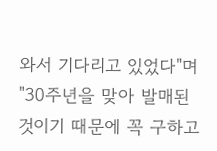와서 기다리고 있었다"며 "30주년을 맞아 발매된 것이기 때문에 꼭 구하고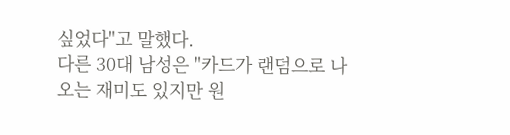싶었다"고 말했다.
다른 30대 남성은 "카드가 랜덤으로 나오는 재미도 있지만 원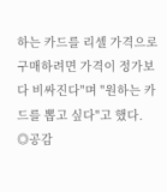하는 카드를 리셀 가격으로 구매하려면 가격이 정가보다 비싸진다"며 "원하는 카드를 뽑고 싶다"고 했다.
◎공감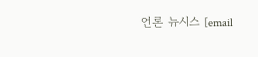언론 뉴시스 [email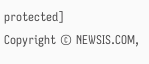protected]
Copyright © NEWSIS.COM,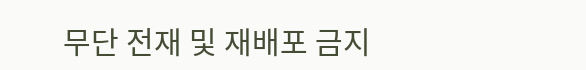무단 전재 및 재배포 금지